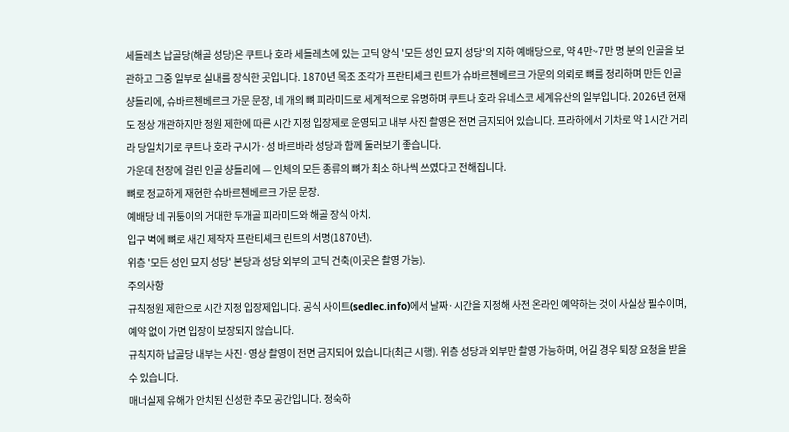세들레츠 납골당(해골 성당)은 쿠트나 호라 세들레츠에 있는 고딕 양식 '모든 성인 묘지 성당'의 지하 예배당으로, 약 4만~7만 명 분의 인골을 보관하고 그중 일부로 실내를 장식한 곳입니다. 1870년 목조 조각가 프란티셰크 린트가 슈바르첸베르크 가문의 의뢰로 뼈를 정리하며 만든 인골 샹들리에, 슈바르첸베르크 가문 문장, 네 개의 뼈 피라미드로 세계적으로 유명하며 쿠트나 호라 유네스코 세계유산의 일부입니다. 2026년 현재도 정상 개관하지만 정원 제한에 따른 시간 지정 입장제로 운영되고 내부 사진 촬영은 전면 금지되어 있습니다. 프라하에서 기차로 약 1시간 거리라 당일치기로 쿠트나 호라 구시가·성 바르바라 성당과 함께 둘러보기 좋습니다.
가운데 천장에 걸린 인골 샹들리에 — 인체의 모든 종류의 뼈가 최소 하나씩 쓰였다고 전해집니다.
뼈로 정교하게 재현한 슈바르첸베르크 가문 문장.
예배당 네 귀퉁이의 거대한 두개골 피라미드와 해골 장식 아치.
입구 벽에 뼈로 새긴 제작자 프란티셰크 린트의 서명(1870년).
위층 '모든 성인 묘지 성당' 본당과 성당 외부의 고딕 건축(이곳은 촬영 가능).
주의사항
규칙정원 제한으로 시간 지정 입장제입니다. 공식 사이트(sedlec.info)에서 날짜·시간을 지정해 사전 온라인 예약하는 것이 사실상 필수이며, 예약 없이 가면 입장이 보장되지 않습니다.
규칙지하 납골당 내부는 사진·영상 촬영이 전면 금지되어 있습니다(최근 시행). 위층 성당과 외부만 촬영 가능하며, 어길 경우 퇴장 요청을 받을 수 있습니다.
매너실제 유해가 안치된 신성한 추모 공간입니다. 정숙하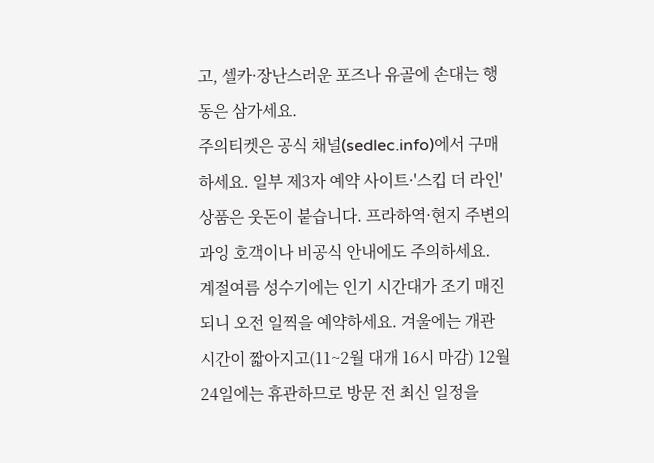고, 셀카·장난스러운 포즈나 유골에 손대는 행동은 삼가세요.
주의티켓은 공식 채널(sedlec.info)에서 구매하세요. 일부 제3자 예약 사이트·'스킵 더 라인' 상품은 웃돈이 붙습니다. 프라하역·현지 주변의 과잉 호객이나 비공식 안내에도 주의하세요.
계절여름 성수기에는 인기 시간대가 조기 매진되니 오전 일찍을 예약하세요. 겨울에는 개관 시간이 짧아지고(11~2월 대개 16시 마감) 12월 24일에는 휴관하므로 방문 전 최신 일정을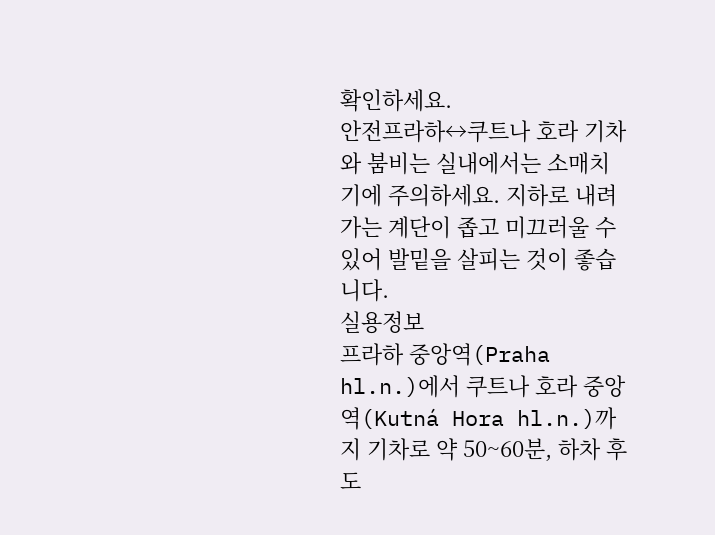확인하세요.
안전프라하↔쿠트나 호라 기차와 붐비는 실내에서는 소매치기에 주의하세요. 지하로 내려가는 계단이 좁고 미끄러울 수 있어 발밑을 살피는 것이 좋습니다.
실용정보
프라하 중앙역(Praha hl.n.)에서 쿠트나 호라 중앙역(Kutná Hora hl.n.)까지 기차로 약 50~60분, 하차 후 도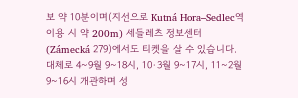보 약 10분이며(지선으로 Kutná Hora–Sedlec역 이용 시 약 200m) 세들레츠 정보센터(Zámecká 279)에서도 티켓을 살 수 있습니다. 대체로 4~9월 9~18시, 10·3월 9~17시, 11~2월 9~16시 개관하며 성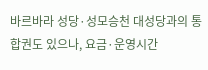바르바라 성당·성모승천 대성당과의 통합권도 있으나, 요금·운영시간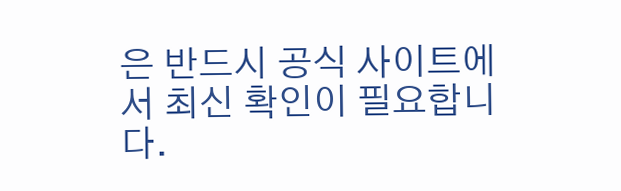은 반드시 공식 사이트에서 최신 확인이 필요합니다.